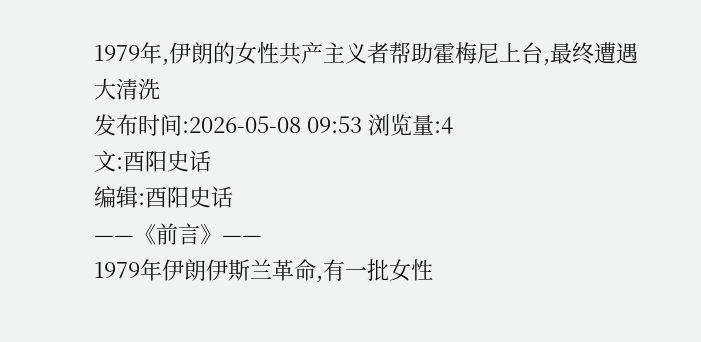1979年,伊朗的女性共产主义者帮助霍梅尼上台,最终遭遇大清洗
发布时间:2026-05-08 09:53 浏览量:4
文:酉阳史话
编辑:酉阳史话
——《前言》——
1979年伊朗伊斯兰革命,有一批女性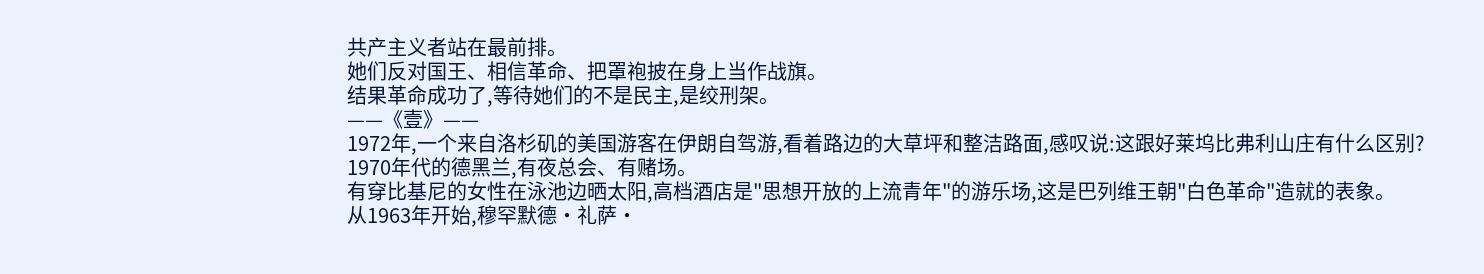共产主义者站在最前排。
她们反对国王、相信革命、把罩袍披在身上当作战旗。
结果革命成功了,等待她们的不是民主,是绞刑架。
——《壹》——
1972年,一个来自洛杉矶的美国游客在伊朗自驾游,看着路边的大草坪和整洁路面,感叹说:这跟好莱坞比弗利山庄有什么区别?
1970年代的德黑兰,有夜总会、有赌场。
有穿比基尼的女性在泳池边晒太阳,高档酒店是"思想开放的上流青年"的游乐场,这是巴列维王朝"白色革命"造就的表象。
从1963年开始,穆罕默德·礼萨·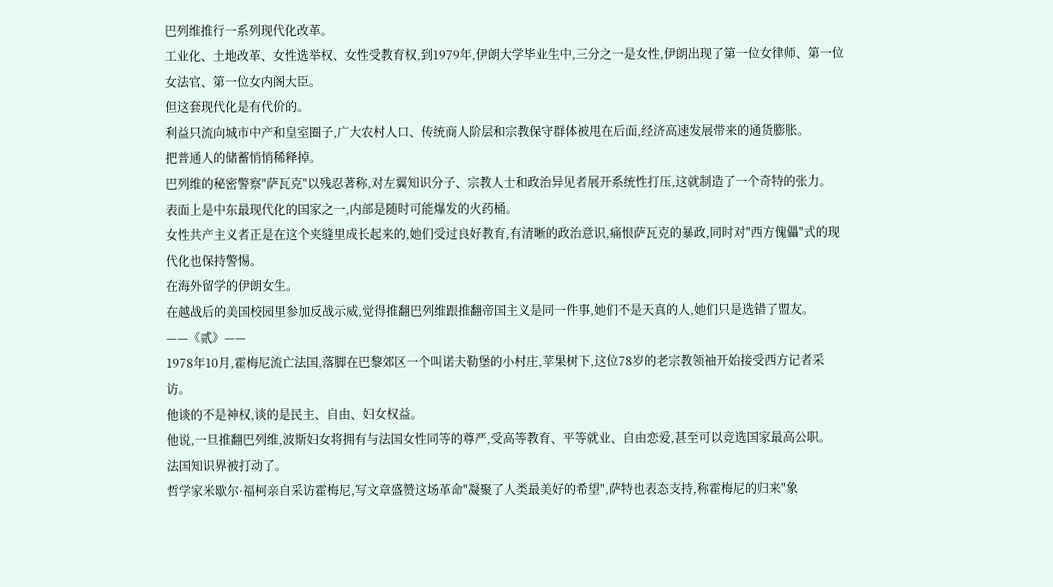巴列维推行一系列现代化改革。
工业化、土地改革、女性选举权、女性受教育权,到1979年,伊朗大学毕业生中,三分之一是女性,伊朗出现了第一位女律师、第一位女法官、第一位女内阁大臣。
但这套现代化是有代价的。
利益只流向城市中产和皇室圈子,广大农村人口、传统商人阶层和宗教保守群体被甩在后面,经济高速发展带来的通货膨胀。
把普通人的储蓄悄悄稀释掉。
巴列维的秘密警察"萨瓦克"以残忍著称,对左翼知识分子、宗教人士和政治异见者展开系统性打压,这就制造了一个奇特的张力。
表面上是中东最现代化的国家之一,内部是随时可能爆发的火药桶。
女性共产主义者正是在这个夹缝里成长起来的,她们受过良好教育,有清晰的政治意识,痛恨萨瓦克的暴政,同时对"西方傀儡"式的现代化也保持警惕。
在海外留学的伊朗女生。
在越战后的美国校园里参加反战示威,觉得推翻巴列维跟推翻帝国主义是同一件事,她们不是天真的人,她们只是选错了盟友。
——《贰》——
1978年10月,霍梅尼流亡法国,落脚在巴黎郊区一个叫诺夫勒堡的小村庄,苹果树下,这位78岁的老宗教领袖开始接受西方记者采访。
他谈的不是神权,谈的是民主、自由、妇女权益。
他说,一旦推翻巴列维,波斯妇女将拥有与法国女性同等的尊严,受高等教育、平等就业、自由恋爱,甚至可以竞选国家最高公职。
法国知识界被打动了。
哲学家米歇尔·福柯亲自采访霍梅尼,写文章盛赞这场革命"凝聚了人类最美好的希望",萨特也表态支持,称霍梅尼的归来"象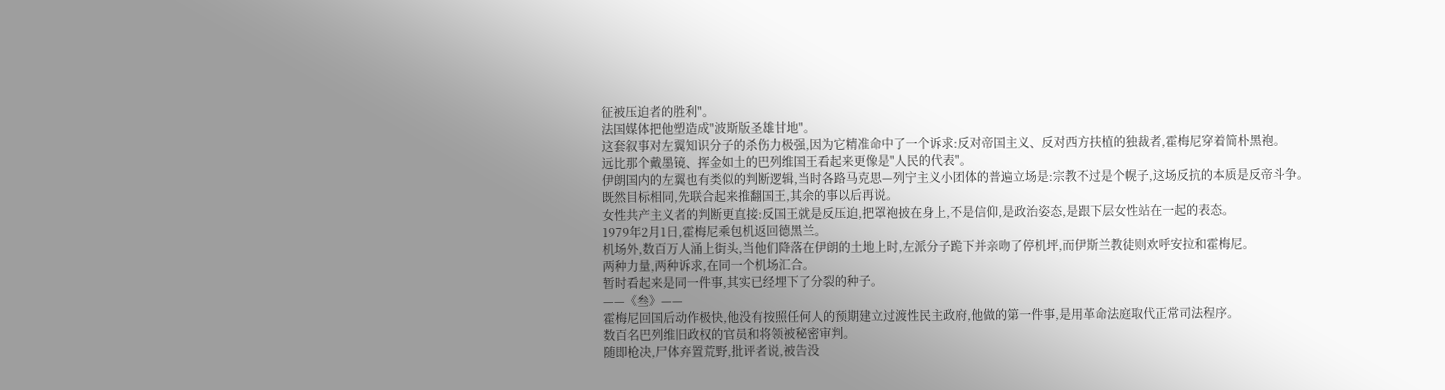征被压迫者的胜利"。
法国媒体把他塑造成"波斯版圣雄甘地"。
这套叙事对左翼知识分子的杀伤力极强,因为它精准命中了一个诉求:反对帝国主义、反对西方扶植的独裁者,霍梅尼穿着简朴黑袍。
远比那个戴墨镜、挥金如土的巴列维国王看起来更像是"人民的代表"。
伊朗国内的左翼也有类似的判断逻辑,当时各路马克思—列宁主义小团体的普遍立场是:宗教不过是个幌子,这场反抗的本质是反帝斗争。
既然目标相同,先联合起来推翻国王,其余的事以后再说。
女性共产主义者的判断更直接:反国王就是反压迫,把罩袍披在身上,不是信仰,是政治姿态,是跟下层女性站在一起的表态。
1979年2月1日,霍梅尼乘包机返回德黑兰。
机场外,数百万人涌上街头,当他们降落在伊朗的土地上时,左派分子跪下并亲吻了停机坪,而伊斯兰教徒则欢呼安拉和霍梅尼。
两种力量,两种诉求,在同一个机场汇合。
暂时看起来是同一件事,其实已经埋下了分裂的种子。
——《叁》——
霍梅尼回国后动作极快,他没有按照任何人的预期建立过渡性民主政府,他做的第一件事,是用革命法庭取代正常司法程序。
数百名巴列维旧政权的官员和将领被秘密审判。
随即枪决,尸体弃置荒野,批评者说,被告没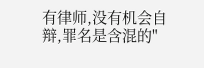有律师,没有机会自辩,罪名是含混的"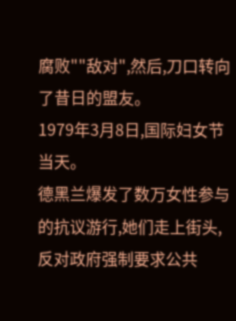腐败""敌对",然后,刀口转向了昔日的盟友。
1979年3月8日,国际妇女节当天。
德黑兰爆发了数万女性参与的抗议游行,她们走上街头,反对政府强制要求公共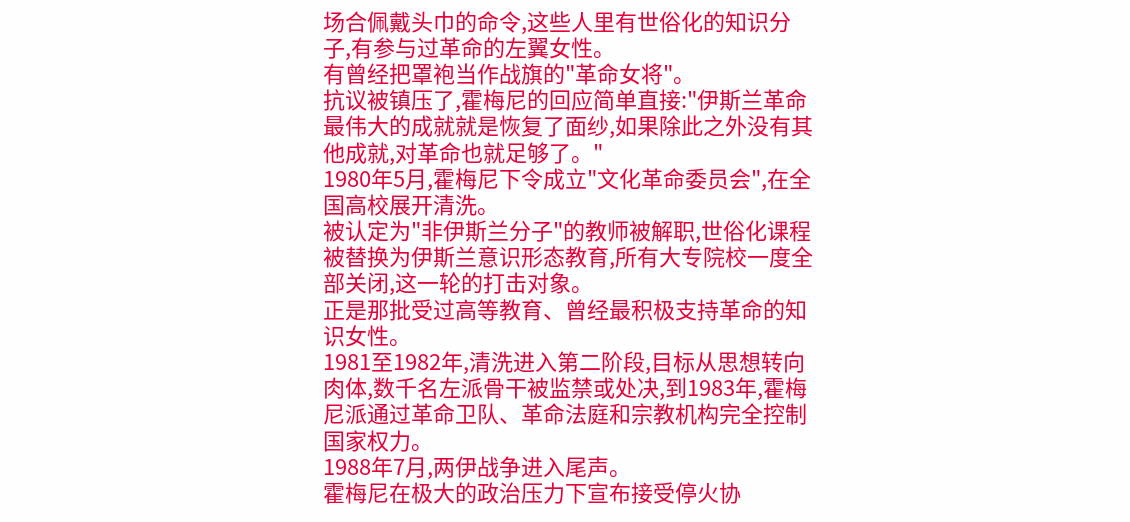场合佩戴头巾的命令,这些人里有世俗化的知识分子,有参与过革命的左翼女性。
有曾经把罩袍当作战旗的"革命女将"。
抗议被镇压了,霍梅尼的回应简单直接:"伊斯兰革命最伟大的成就就是恢复了面纱,如果除此之外没有其他成就,对革命也就足够了。"
1980年5月,霍梅尼下令成立"文化革命委员会",在全国高校展开清洗。
被认定为"非伊斯兰分子"的教师被解职,世俗化课程被替换为伊斯兰意识形态教育,所有大专院校一度全部关闭,这一轮的打击对象。
正是那批受过高等教育、曾经最积极支持革命的知识女性。
1981至1982年,清洗进入第二阶段,目标从思想转向肉体,数千名左派骨干被监禁或处决,到1983年,霍梅尼派通过革命卫队、革命法庭和宗教机构完全控制国家权力。
1988年7月,两伊战争进入尾声。
霍梅尼在极大的政治压力下宣布接受停火协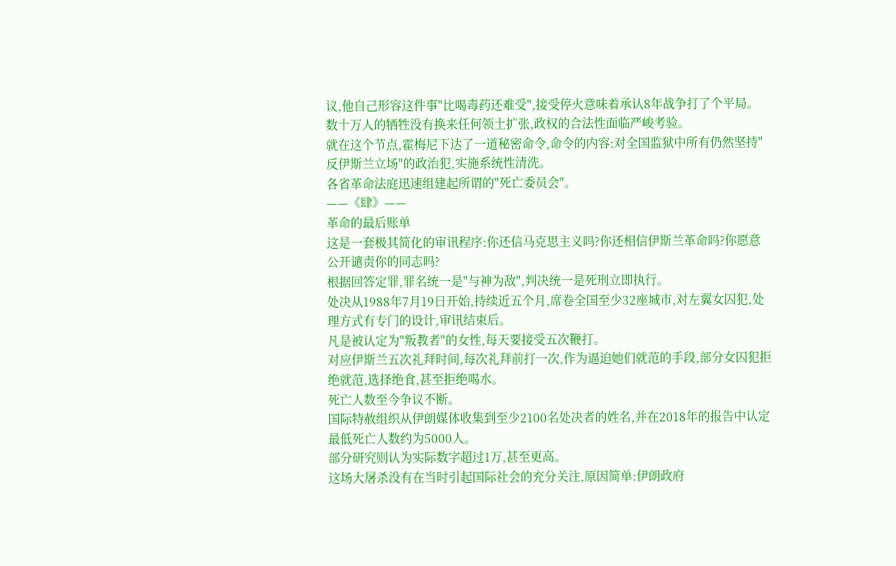议,他自己形容这件事"比喝毒药还难受",接受停火意味着承认8年战争打了个平局。
数十万人的牺牲没有换来任何领土扩张,政权的合法性面临严峻考验。
就在这个节点,霍梅尼下达了一道秘密命令,命令的内容:对全国监狱中所有仍然坚持"反伊斯兰立场"的政治犯,实施系统性清洗。
各省革命法庭迅速组建起所谓的"死亡委员会"。
——《肆》——
革命的最后账单
这是一套极其简化的审讯程序:你还信马克思主义吗?你还相信伊斯兰革命吗?你愿意公开谴责你的同志吗?
根据回答定罪,罪名统一是"与神为敌",判决统一是死刑立即执行。
处决从1988年7月19日开始,持续近五个月,席卷全国至少32座城市,对左翼女囚犯,处理方式有专门的设计,审讯结束后。
凡是被认定为"叛教者"的女性,每天要接受五次鞭打。
对应伊斯兰五次礼拜时间,每次礼拜前打一次,作为逼迫她们就范的手段,部分女囚犯拒绝就范,选择绝食,甚至拒绝喝水。
死亡人数至今争议不断。
国际特赦组织从伊朗媒体收集到至少2100名处决者的姓名,并在2018年的报告中认定最低死亡人数约为5000人。
部分研究则认为实际数字超过1万,甚至更高。
这场大屠杀没有在当时引起国际社会的充分关注,原因简单:伊朗政府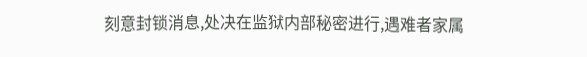刻意封锁消息,处决在监狱内部秘密进行,遇难者家属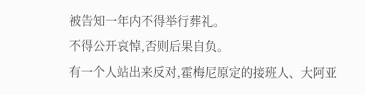被告知一年内不得举行葬礼。
不得公开哀悼,否则后果自负。
有一个人站出来反对,霍梅尼原定的接班人、大阿亚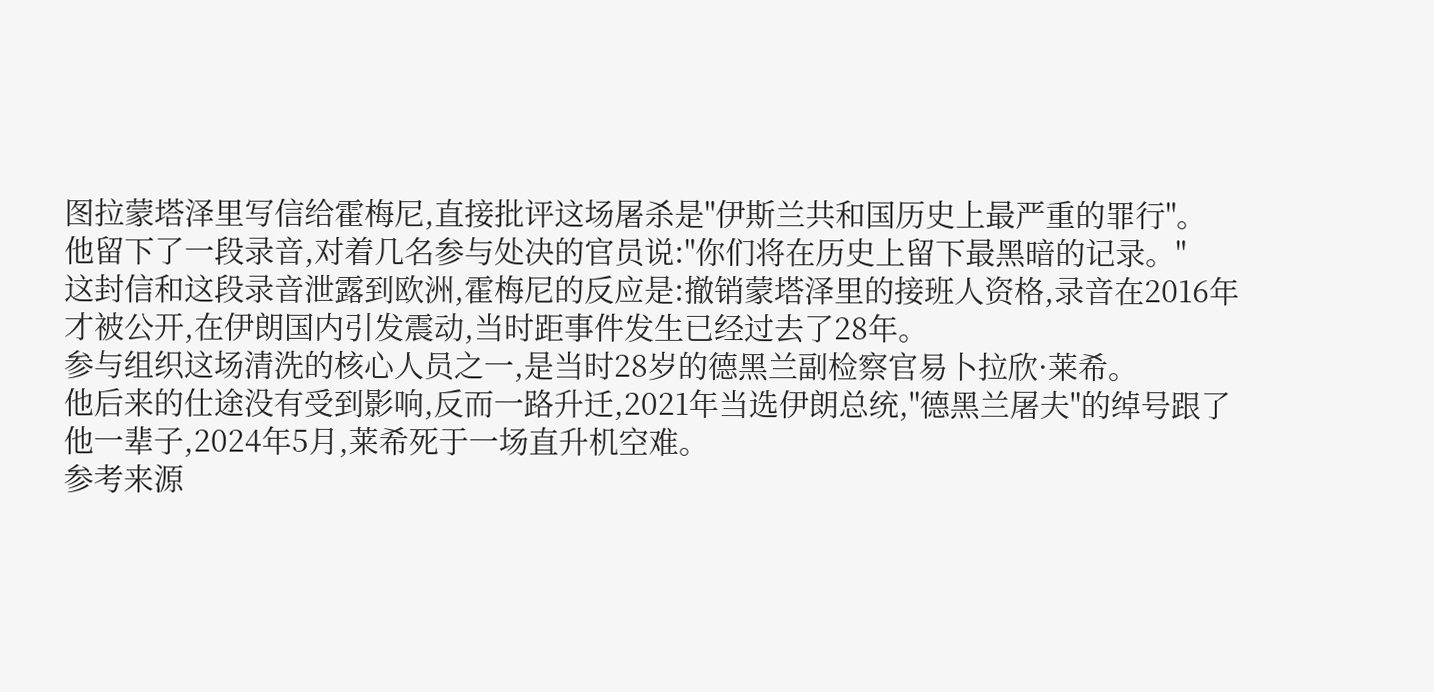图拉蒙塔泽里写信给霍梅尼,直接批评这场屠杀是"伊斯兰共和国历史上最严重的罪行"。
他留下了一段录音,对着几名参与处决的官员说:"你们将在历史上留下最黑暗的记录。"
这封信和这段录音泄露到欧洲,霍梅尼的反应是:撤销蒙塔泽里的接班人资格,录音在2016年才被公开,在伊朗国内引发震动,当时距事件发生已经过去了28年。
参与组织这场清洗的核心人员之一,是当时28岁的德黑兰副检察官易卜拉欣·莱希。
他后来的仕途没有受到影响,反而一路升迁,2021年当选伊朗总统,"德黑兰屠夫"的绰号跟了他一辈子,2024年5月,莱希死于一场直升机空难。
参考来源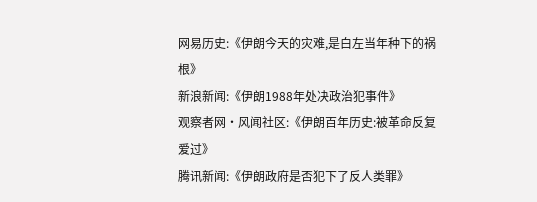网易历史:《伊朗今天的灾难,是白左当年种下的祸根》
新浪新闻:《伊朗1988年处决政治犯事件》
观察者网·风闻社区:《伊朗百年历史:被革命反复爱过》
腾讯新闻:《伊朗政府是否犯下了反人类罪》